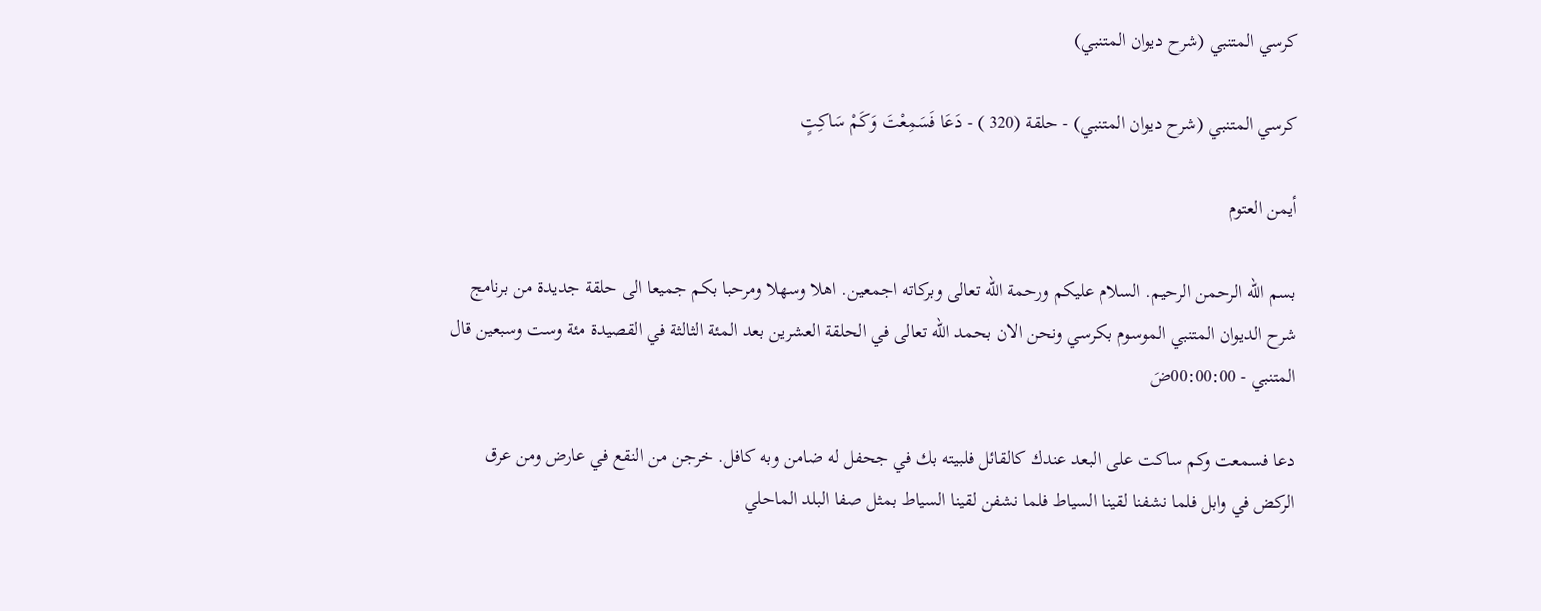كرسي المتنبي (شرح ديوان المتنبي)

كرسي المتنبي (شرح ديوان المتنبي) - حلقة (320 ) - دَعَا فَسَمِعْتَ وَكَمْ سَاكِتٍ

أيمن العتوم

بسم الله الرحمن الرحيم. السلام عليكم ورحمة الله تعالى وبركاته اجمعين. اهلا وسهلا ومرحبا بكم جميعا الى حلقة جديدة من برنامج شرح الديوان المتنبي الموسوم بكرسي ونحن الان بحمد الله تعالى في الحلقة العشرين بعد المئة الثالثة في القصيدة مئة وست وسبعين قال المتنبي - 00:00:00ضَ

دعا فسمعت وكم ساكت على البعد عندك كالقائل فلبيته بك في جحفل له ضامن وبه كافل. خرجن من النقع في عارض ومن عرق الركض في وابل فلما نشفنا لقينا السياط فلما نشفن لقينا السياط بمثل صفا البلد الماحلي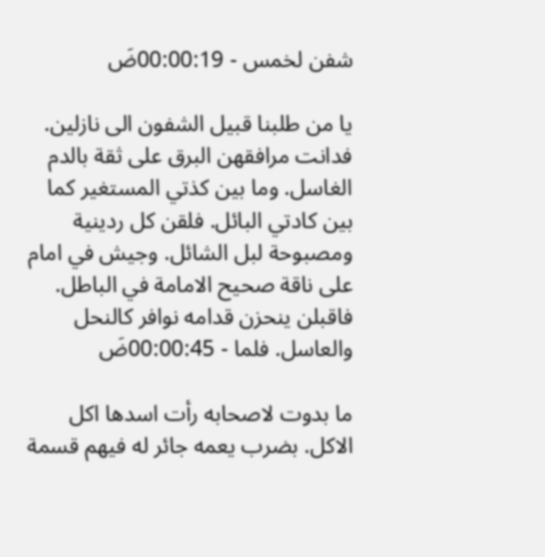شفن لخمس - 00:00:19ضَ

يا من طلبنا قبيل الشفون الى نازلين. فدانت مرافقهن البرق على ثقة بالدم الغاسل. وما بين كذتي المستغير كما بين كادتي البائل. فلقن كل ردينية ومصبوحة لبل الشائل. وجيش في امام على ناقة صحيح الامامة في الباطل. فاقبلن ينحزن قدامه نوافر كالنحل والعاسل. فلما - 00:00:45ضَ

ما بدوت لاصحابه رأت اسدها اكل الاكل. بضرب يعمه جائر له فيهم قسمة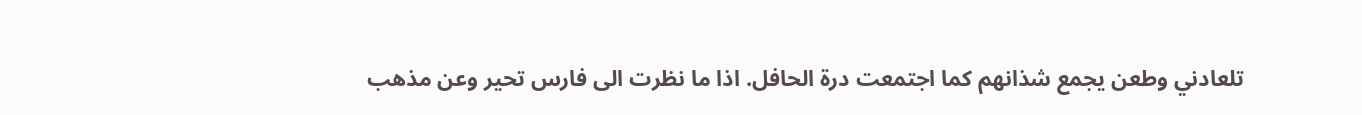تلعادني وطعن يجمع شذانهم كما اجتمعت درة الحافل. اذا ما نظرت الى فارس تحير وعن مذهب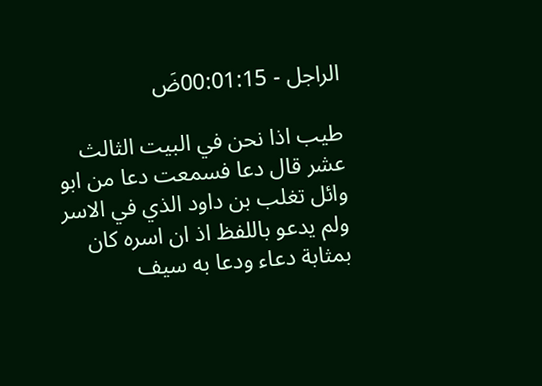الراجل - 00:01:15ضَ

طيب اذا نحن في البيت الثالث عشر قال دعا فسمعت دعا من ابو وائل تغلب بن داود الذي في الاسر ولم يدعو باللفظ اذ ان اسره كان بمثابة دعاء ودعا به سيف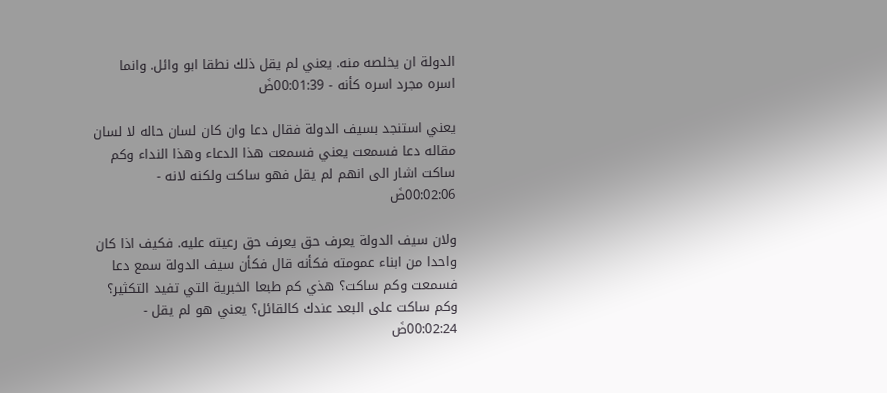الدولة ان يخلصه منه. يعني لم يقل ذلك نطقا ابو وائل. وانما اسره مجرد اسره كأنه - 00:01:39ضَ

يعني استنجد بسيف الدولة فقال دعا وان كان لسان حاله لا لسان مقاله دعا فسمعت يعني فسمعت هذا الدعاء وهذا النداء وكم ساكت اشار الى انهم لم يقل فهو ساكت ولكنه لانه - 00:02:06ضَ

ولان سيف الدولة يعرف حق يعرف حق رعيته عليه. فكيف اذا كان واحدا من ابناء عمومته فكأنه قال فكأن سيف الدولة سمع دعا فسمعت وكم ساكت؟ هذي كم طبعا الخبرية التي تفيد التكثير؟ وكم ساكت على البعد عندك كالقائل؟ يعني هو لم يقل - 00:02:24ضَ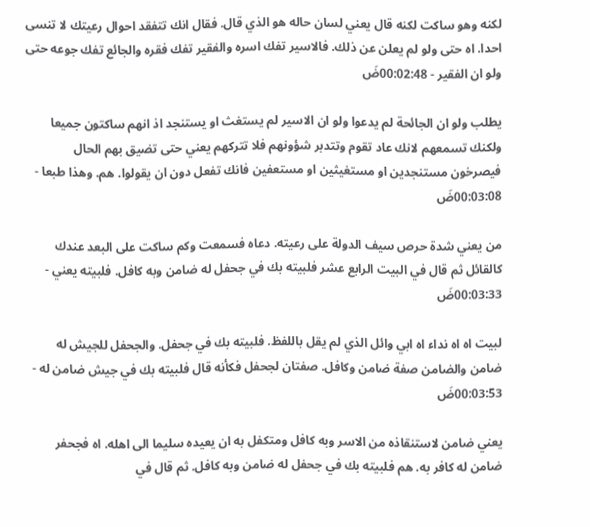لكنه وهو ساكت لكنه قال يعني لسان حاله هو الذي قال. فقال انك تتفقد احوال رعيتك لا تنسى احدا. اه حتى ولو لم يعلن عن ذلك. فالاسير تفك اسره والفقير تفك فقره والجائع تفك جوعه حتى ولو ان الفقير - 00:02:48ضَ

يطلب ولو ان الجائحة لم يدعوا ولو ان الاسير لم يستغث او يستنجد اذ انهم ساكتون جميعا ولكنك تسمعهم لانك عاد تقوم وتتدبر شؤونهم فلا تتركهم يعني حتى تضيق بهم الحال فيصرخون مستنجدين او مستغيثين او مستعفين فانك تفعل دون ان يقولوا. هم. وهذا طبعا - 00:03:08ضَ

من يعني شدة حرص سيف الدولة على رعيته. دعاه فسمعت وكم ساكت على البعد عندك كالقائل ثم قال في البيت الرابع عشر فلبيته بك في جحفل له ضامن وبه كافل. فلبيته يعني - 00:03:33ضَ

لبيت اه اه نداء اه ابي وائل الذي لم يقل باللفظ. فلبيته بك في جحفل. والجحفل للجيش له ضامن والضامن صفة ضامن وكافل. صفتان لجحفل فكأنه قال فلبيته بك في جيش ضامن له - 00:03:53ضَ

يعني ضامن لاستنقاذه من الاسر وبه كافل ومتكفل به ان يعيده سليما الى اهله. اه فجحفر ضامن له كافر به. هم فلبيته بك في جحفل له ضامن وبه كافل. ثم قال في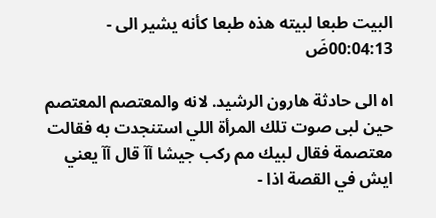البيت طبعا لبيته هذه طبعا كأنه يشير الى - 00:04:13ضَ

اه الى حادثة هارون الرشيد. لانه والمعتصم المعتصم حين لبى صوت تلك المرأة اللي استنجدت به فقالت معتصمة فقال لبيك مم ركب جيشا آآ قال آآ يعني ايش في القصة اذا -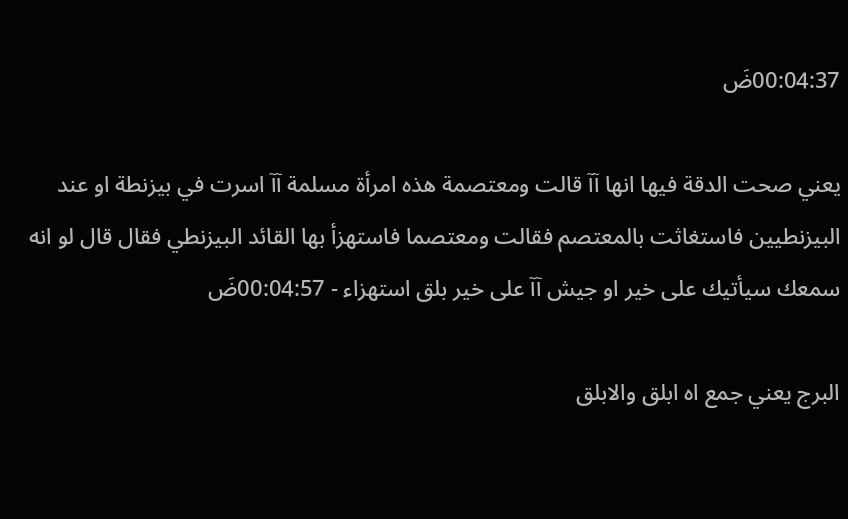00:04:37ضَ

يعني صحت الدقة فيها انها آآ قالت ومعتصمة هذه امرأة مسلمة آآ اسرت في بيزنطة او عند البيزنطيين فاستغاثت بالمعتصم فقالت ومعتصما فاستهزأ بها القائد البيزنطي فقال قال لو انه سمعك سيأتيك على خير او جيش آآ على خير بلق استهزاء - 00:04:57ضَ

البرج يعني جمع اه ابلق والابلق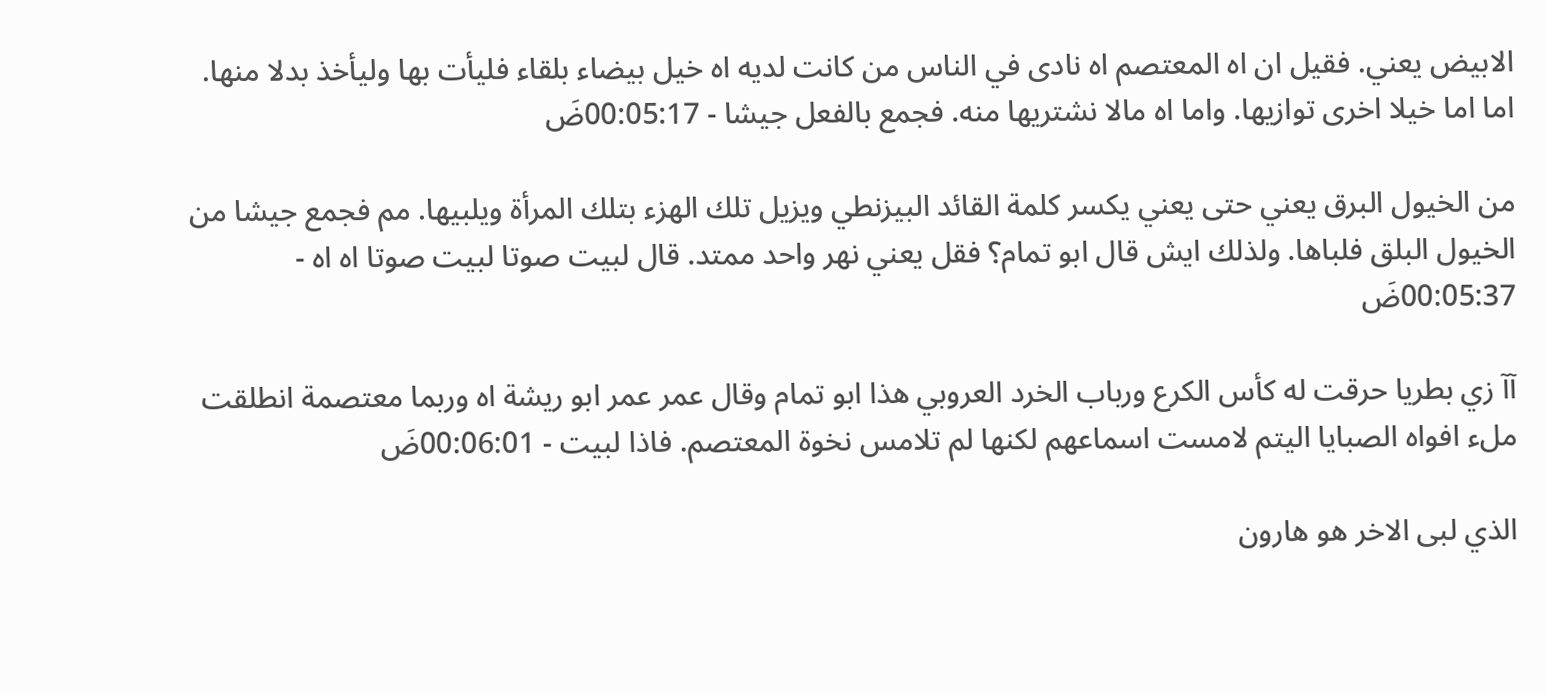الابيض يعني. فقيل ان اه المعتصم اه نادى في الناس من كانت لديه اه خيل بيضاء بلقاء فليأت بها وليأخذ بدلا منها. اما اما خيلا اخرى توازيها. واما اه مالا نشتريها منه. فجمع بالفعل جيشا - 00:05:17ضَ

من الخيول البرق يعني حتى يعني يكسر كلمة القائد البيزنطي ويزيل تلك الهزء بتلك المرأة ويلبيها. مم فجمع جيشا من الخيول البلق فلباها. ولذلك ايش قال ابو تمام؟ فقل يعني نهر واحد ممتد. قال لبيت صوتا لبيت صوتا اه اه - 00:05:37ضَ

آآ زي بطريا حرقت له كأس الكرع ورباب الخرد العروبي هذا ابو تمام وقال عمر عمر ابو ريشة اه وربما معتصمة انطلقت ملء افواه الصبايا اليتم لامست اسماعهم لكنها لم تلامس نخوة المعتصم. فاذا لبيت - 00:06:01ضَ

الذي لبى الاخر هو هارون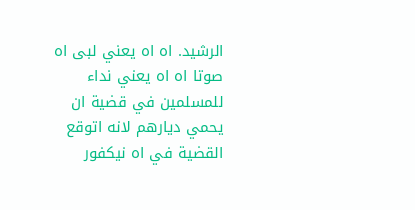الرشيد. اه اه يعني لبى اه صوتا اه اه يعني نداء للمسلمين في قضية ان يحمي ديارهم لانه اتوقع القضية في اه نيكفور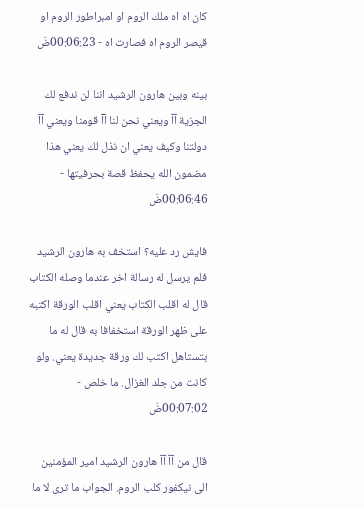كان اه اه ملك الروم او امبراطور الروم او قيصر الروم اه فصارت اه - 00:06:23ضَ

بينه وبين هارون الرشيد اننا لن ندفع لك الجزية آآ ويعني نحن لنا آآ قومنا ويعني آآ دولتنا وكيف يعني ان نذل لك يعني هذا مضمون الله يحفظ قصة بحرفيتها - 00:06:46ضَ

فايش رد عليه؟ استخف به هارون الرشيد فلم يرسل له رسالة اخر عندما وصله الكتاب قال له اقلب الكتاب يعني اقلب الورقة اكتبه على ظهر الورقة استخفافا به قال له ما بتستاهل اكتب لك ورقة جديدة يعني. ولو كانت من جلد الغزال. ما خلص - 00:07:02ضَ

قال من آآ آآ هارون الرشيد امير المؤمنين الى نيكفور كلب الروم. الجواب ما ترى لا ما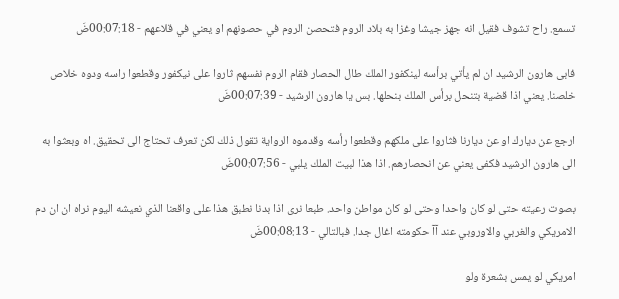تسمع. راح تشوف فقيل انه جهز جيشا وغزا به بلاد الروم فتحصن الروم في حصونهم او يعني في قلاعهم - 00:07:18ضَ

فابى هارون الرشيد ان لم يأتي برأسه لينكفور الملك طال الحصار فقام الروم نفسهم ثاروا على نيكفور وقطعوا راسه ودوه خلاص خلصنا. يعني اذا قضية بتنحل برأس الملك بنحلها. بس يا هارون الرشيد - 00:07:39ضَ

ارجع عن ديارك او عن ديارنا فثاروا على ملكهم وقطعوا رأسه وقدموه الرواية تقول ذلك لكن تعرف تحتاج الى تحقيق. اه وبعثوا به الى هارون الرشيد فكفى يعني عن انحصارهم. اذا هذا لبيت الملك يلبي - 00:07:56ضَ

بصوت رعيته حتى لو كان واحدا وحتى لو كان مواطن واحد. طبعا نرى اذا بدنا نطبق هذا على واقعنا الذي نعيشه اليوم نراه ان ان دم الامريكي والغربي والاوروبي عند آآ حكومته اغال جدا. فبالتالي - 00:08:13ضَ

امريكي لو يمس بشعرة ولو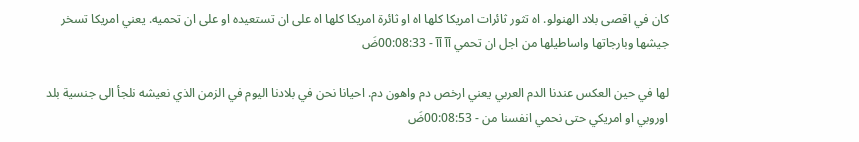كان في اقصى بلاد الهنولو. اه تثور ثائرات امريكا كلها اه او ثائرة امريكا كلها اه على ان تستعيده او على ان تحميه. يعني امريكا تسخر جيشها وبارجاتها واساطيلها من اجل ان تحمي آآ آآ - 00:08:33ضَ

لها في حين العكس عندنا الدم العربي يعني ارخص دم واهون دم. احيانا نحن في بلادنا اليوم في الزمن الذي نعيشه نلجأ الى جنسية بلد اوروبي او امريكي حتى نحمي انفسنا من - 00:08:53ضَ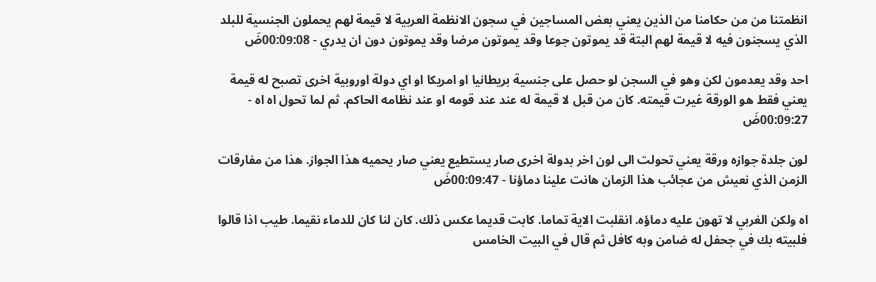انظمتنا من من حكامنا من الذين يعني بعض المساجين في سجون الانظمة العربية لا قيمة لهم يحملون الجنسية للبلد الذي يسجنون فيه لا قيمة لهم البتة قد يموتون جوعا وقد يموتون مرضا وقد يموتون دون ان يدري - 00:09:08ضَ

احد وقد يعدمون لكن وهو في السجن لو حصل على جنسية بريطانيا او امريكا او اي دولة اوروبية اخرى تصبح له قيمة يعني فقط هو الورقة غيرت قيمته. كان من قبل لا قيمة له عند عند قومه او عند نظامه الحاكم. ثم لما تحول اه اه - 00:09:27ضَ

لون جلدة جوازه ورقة يعني تحولت الى لون اخر بدولة اخرى صار يستطيع يعني صار يحميه هذا الجواز. هذا من مفارقات الزمن الذي نعيش من عجائب هذا الزمان هانت علينا دماؤنا - 00:09:47ضَ

اه ولكن الغربي لا تهون عليه دماؤه. انقلبت الاية تماما. كابت قديما عكس ذلك. كان لنا كان للدماء نقيما. طيب اذا قالوا فلبيته بك في جحفل له ضامن وبه كافل ثم قال في البيت الخامس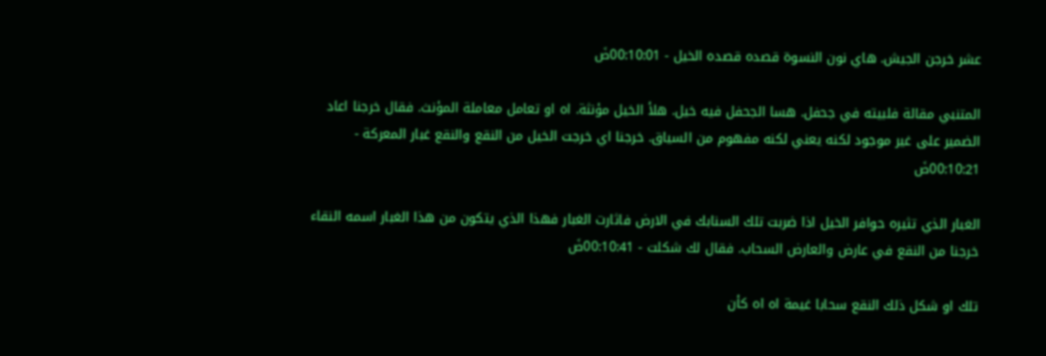عشر خرجن الجيش. هاي نون النسوة قصده قصده الخيل - 00:10:01ضَ

المتنبي مقالة فلبيته في جحفل. هسا الجحفل فيه خيل. هلأ الخيل مؤنثة. اه او تعامل معاملة المؤنث. فقال خرجنا اعاد الضمير على غير موجود لكنه يعني لكنه مفهوم من السياق. خرجنا اي خرجت الخيل من النقع والنقع غبار المعركة - 00:10:21ضَ

الغبار الذي تثيره حوافر الخيل اذا ضربت تلك السنابك في الارض فاثارت الغبار فهذا الذي يتكون من هذا الغبار اسمه النقاء خرجنا من النقع في عارض والعارض السحاب. فقال لك شكلت - 00:10:41ضَ

تلك او شكل ذلك النقع سحابا غيمة اه اه كأن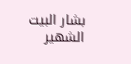بشار البيت الشهير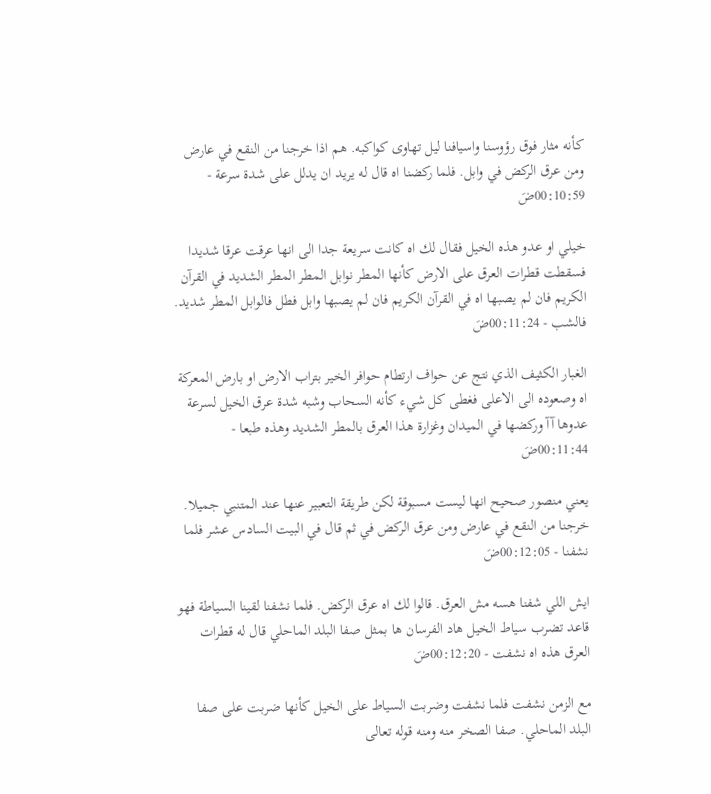كأنه مثار فوق رؤوسنا واسيافنا ليل تهاوى كواكبه. هم اذا خرجنا من النقع في عارض ومن عرق الركض في وابل. فلما ركضنا اه قال له يريد ان يدلل على شدة سرعة - 00:10:59ضَ

خيلي او عدو هذه الخيل فقال لك اه كانت سريعة جدا الى انها عرقت عرقا شديدا فسقطت قطرات العرق على الارض كأنها المطر نوابل المطر المطر الشديد في القرآن الكريم فان لم يصبها اه في القرآن الكريم فان لم يصبها وابل فطل فالوابل المطر شديد. فالشب - 00:11:24ضَ

الغبار الكثيف الذي نتج عن حواف ارتطام حوافر الخير بتراب الارض او بارض المعركة اه وصعوده الى الاعلى فغطى كل شيء كأنه السحاب وشبه شدة عرق الخيل لسرعة عدوها آآ وركضها في الميدان وغزارة هذا العرق بالمطر الشديد وهذه طبعا - 00:11:44ضَ

يعني منصور صحيح انها ليست مسبوقة لكن طريقة التعبير عنها عند المتنبي جميلا. خرجنا من النقع في عارض ومن عرق الركض في ثم قال في البيت السادس عشر فلما نشفنا - 00:12:05ضَ

ايش اللي شفنا هسه مش العرق. قالوا لك اه عرق الركض. فلما نشفنا لقينا السياطة فهو قاعد تضرب سياط الخيل هاد الفرسان ها بمثل صفا البلد الماحلي قال له قطرات العرق هذه اه نشفت - 00:12:20ضَ

مع الزمن نشفت فلما نشفت وضربت السياط على الخيل كأنها ضربت على صفا البلد الماحلي. صفا الصخر منه ومنه قوله تعالى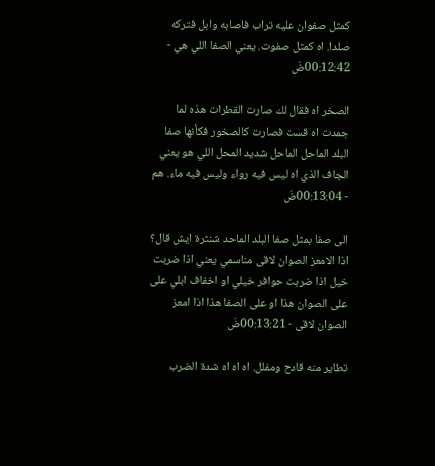كمثل صفوان عليه تراب فاصابه وابل فتركه صلدا. اه كمثل صفوت. يعني الصفا اللي هي - 00:12:42ضَ

الصخر اه فقال لك صارت القطرات هذه لما جمدت اه قست فصارت كالصخور فكأنها صفا البلد الماحل الماحل شديد المحل اللي هو يعني الجاف الذي اه ليس فيه رواء وليس فيه ماء. هم - 00:13:04ضَ

الى صفا بمثل صفا البلد الماحد شنثرة ايش قال؟ اذا الامعز الصوان لاقى مناسمي يعني اذا ضربت خيل اذا ضربت حوافر خيلي او اخفاف ابلي على على الصوان هذا او على الصفا هذا اذا امعز الصوان لاقى - 00:13:21ضَ

تطاير منه قادح ومفلل. اه اه اه شدة الضرب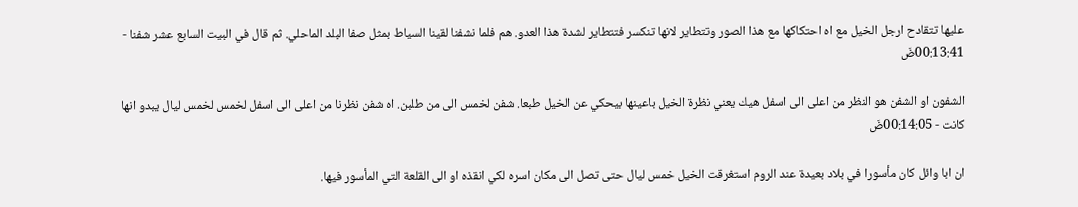عليها تتقادح ارجل الخيل مع اه احتكاكها مع هذا الصور وتتطاير لانها تنكسر فتتطاير لشدة هذا العدو. هم فلما نشفنا لقينا السياط بمثل صفا البلد الماحلي. ثم قال في البيت السابع عشر شفنا - 00:13:41ضَ

الشفون او الشفن هو النظر من اعلى الى اسفل هيك يعني نظرة الخيل باعينها بيحكي عن الخيل طبعا. شفن لخمس الى من طلبن. اه شفن نظرنا من اعلى الى اسفل لخمس لخمس ليال يبدو انها كانت - 00:14:05ضَ

ان ابا وائل كان مأسورا في بلاد بعيدة عند الروم استغرقت الخيل خمس ليال حتى تصل الى مكان اسره لكي انقذه او الى القلعة التي المأسور فيها.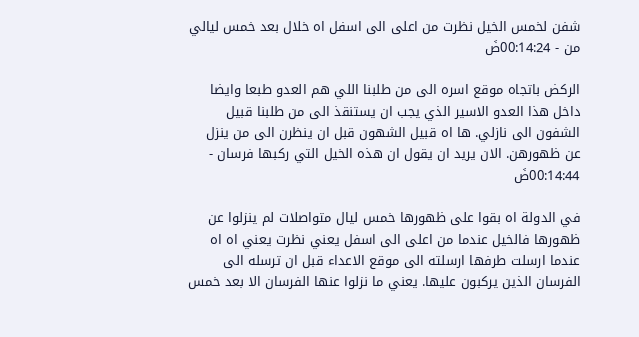شفن لخمس الخيل نظرت من اعلى الى اسفل اه خلال بعد خمس ليالي من - 00:14:24ضَ

الركض باتجاه موقع اسره الى من طلبنا اللي هم العدو طبعا وايضا داخل هذا العدو الاسير الذي يجب ان يستنقذ الى من طلبنا قبيل الشفون الى نازلي. ها اه قبيل الشهون قبل ان ينظرن الى من ينزل عن ظهورهن. الان يريد ان يقول ان هذه الخيل التي ركبها فرسان - 00:14:44ضَ

في الدولة اه بقوا على ظهورها خمس ليال متواصلات لم ينزلوا عن ظهورها فالخيل عندما من اعلى الى اسفل يعني نظرت يعني اه اه عندما ارسلت طرفها ارسلته الى موقع الاعداء قبل ان ترسله الى الفرسان الذين يركبون عليها. يعني ما نزلوا عنها الفرسان الا بعد خمس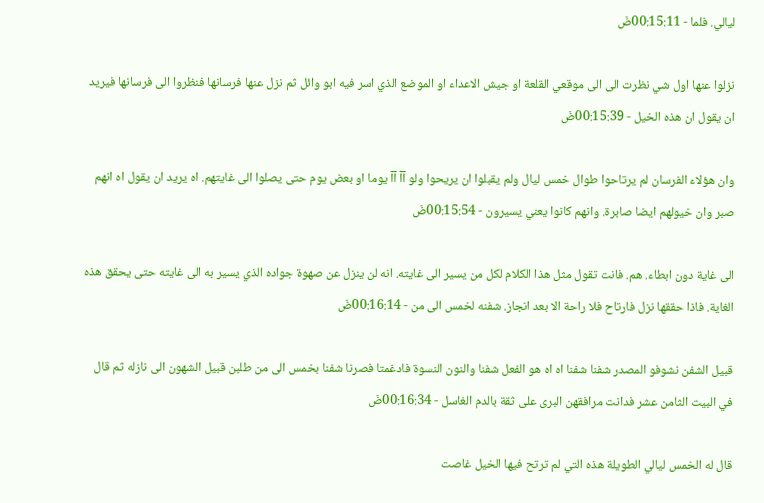ليالي. فلما - 00:15:11ضَ

نزلوا عنها اول شي نظرت الى الى موقعي القلعة او جيش الاعداء او الموضع الذي اسر فيه ابو وائل ثم نزل عنها فرسانها فنظروا الى فرسانها فيريد ان يقول ان هذه الخيل - 00:15:39ضَ

وان هؤلاء الفرسان لم يرتاحوا طوال خمس ليال ولم يقبلوا ان يريحوا ولو آآ آآ يوما او بعض يوم حتى يصلوا الى غايتهم. اه يريد ان يقول اه انهم صبر وان خيولهم ايضا صابرة. وانهم كانوا يعني يسيرون - 00:15:54ضَ

الى غاية دون ابطاء. هم. فانت تقول مثل هذا الكلام لكل من يسير الى غايته. انه لن ينزل عن صهوة جواده الذي يسير به الى غايته حتى يحقق هذه الغاية. فاذا حققها نزل فارتاح فلا راحة الا بعد انجاز. شفنه لخمس الى من - 00:16:14ضَ

قبيل الشفن نشوفو المصدر شفنا شفنا اه اه هو الفعل شفنا والنون النسوة فادغمتا فصرنا شفنا بخمس الى من طلبن قبيل الشهون الى نازله ثم قال في البيت الثامن عشر فدانت مرافقهن البرى على ثقة بالدم الغاسل - 00:16:34ضَ

قال له الخمس ليالي الطويلة هذه التي لم ترتح فيها الخيل غاصت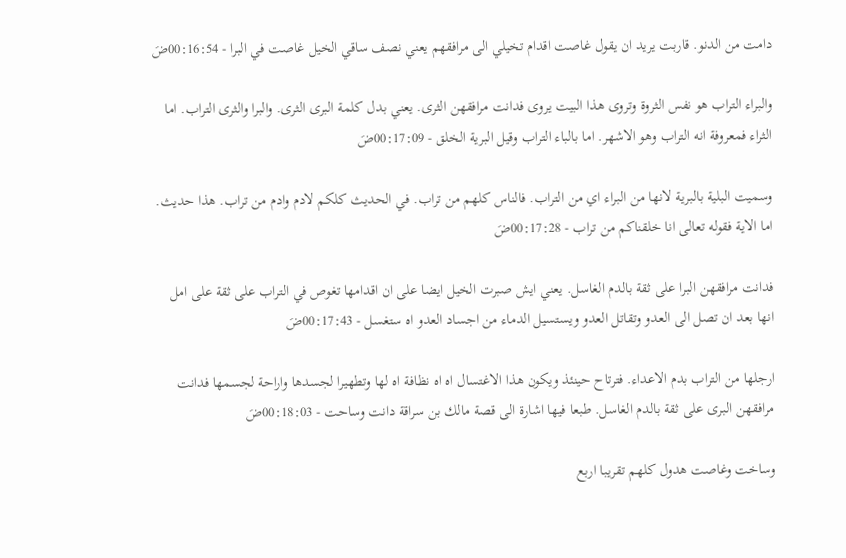دامت من الدنو. قاربت يريد ان يقول غاصت اقدام تخيلي الى مرافقهم يعني نصف ساقي الخيل غاصت في البرا - 00:16:54ضَ

والبراء التراب هو نفس الثروة وتروى هذا البيت يروى فدانت مرافقهن الثرى. يعني بدل كلمة البرى الثرى. والبرا والثرى التراب. اما الثراء فمعروفة انه التراب وهو الاشهر. اما بالباء التراب وقيل البرية الخلق - 00:17:09ضَ

وسميت البلية بالبرية لانها من البراء اي من التراب. فالناس كلهم من تراب. في الحديث كلكم لادم وادم من تراب. هذا حديث. اما الاية فقوله تعالى انا خلقناكم من تراب - 00:17:28ضَ

فدانت مرافقهن البرا على ثقة بالدم الغاسل. يعني ايش صبرت الخيل ايضا على ان اقدامها تغوص في التراب على ثقة على امل انها بعد ان تصل الى العدو وتقاتل العدو ويستسيل الدماء من اجساد العدو اه ستغسل - 00:17:43ضَ

ارجلها من التراب بدم الاعداء. فترتاح حينئذ ويكون هذا الاغتسال اه اه نظافة اه لها وتطهيرا لجسدها واراحة لجسمها فدانت مرافقهن البرى على ثقة بالدم الغاسل. طبعا فيها اشارة الى قصة مالك بن سراقة دانت وساحت - 00:18:03ضَ

وساخت وغاصت هدول كلهم تقريبا اربع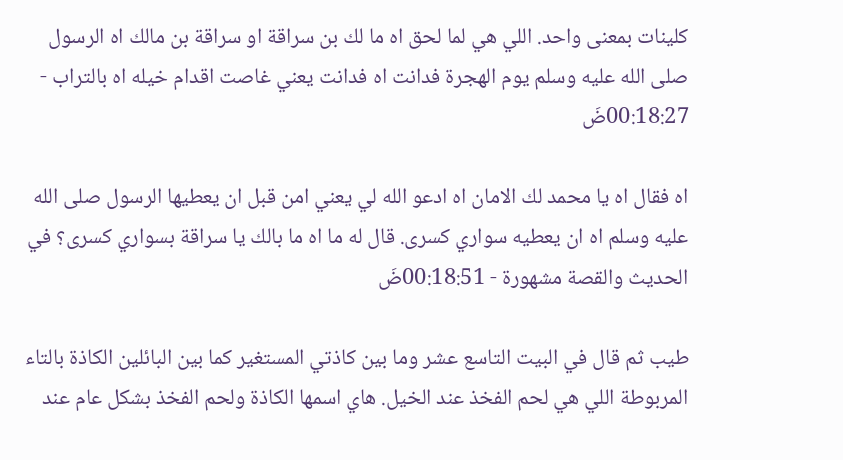كلينات بمعنى واحد. اللي هي لما لحق اه ما لك بن سراقة او سراقة بن مالك اه الرسول صلى الله عليه وسلم يوم الهجرة فدانت اه فدانت يعني غاصت اقدام خيله اه بالتراب - 00:18:27ضَ

اه فقال اه يا محمد لك الامان اه ادعو الله لي يعني امن قبل ان يعطيها الرسول صلى الله عليه وسلم اه ان يعطيه سواري كسرى. قال له ما اه ما بالك يا سراقة بسواري كسرى؟ في الحديث والقصة مشهورة - 00:18:51ضَ

طيب ثم قال في البيت التاسع عشر وما بين كاذتي المستغير كما بين البائلين الكاذة بالتاء المربوطة اللي هي لحم الفخذ عند الخيل. هاي اسمها الكاذة ولحم الفخذ بشكل عام عند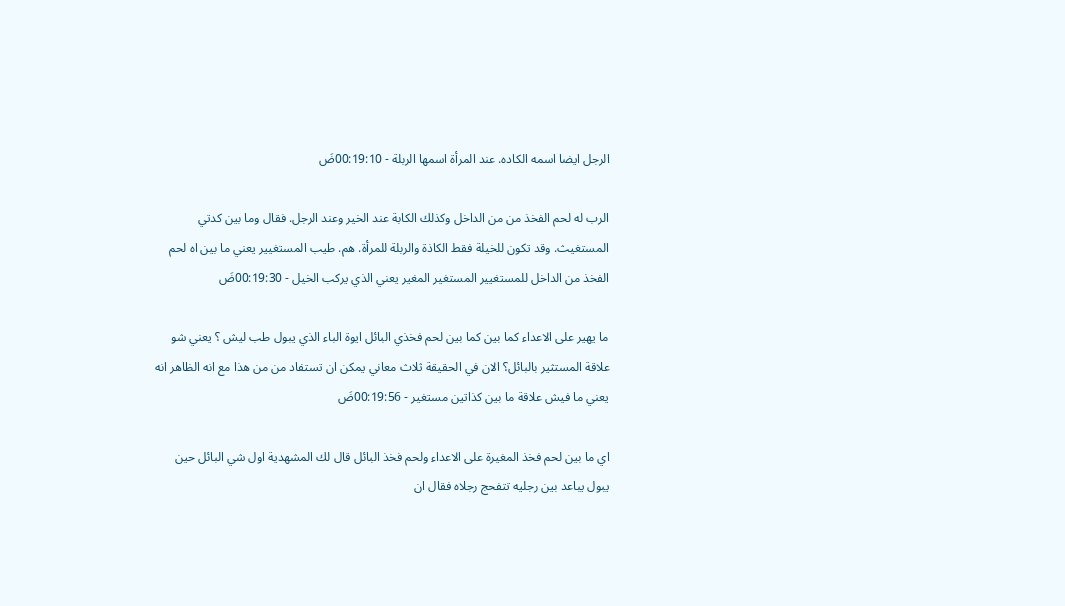الرجل ايضا اسمه الكاده. عند المرأة اسمها الربلة - 00:19:10ضَ

الرب له لحم الفخذ من من الداخل وكذلك الكابة عند الخير وعند الرجل. فقال وما بين كدتي المستغيث. وقد تكون للخيلة فقط الكاذة والربلة للمرأة. هم. طيب المستغيير يعني ما بين اه لحم الفخذ من الداخل للمستغيير المستغير المغير يعني الذي يركب الخيل - 00:19:30ضَ

ما يهير على الاعداء كما بين كما بين لحم فخذي البائل ايوة الباء الذي يبول طب ليش ؟ يعني شو علاقة المستثير بالبائل؟ الان في الحقيقة ثلاث معاني يمكن ان تستفاد من من هذا مع انه الظاهر انه يعني ما فيش علاقة ما بين كذاتين مستغير - 00:19:56ضَ

اي ما بين لحم فخذ المغيرة على الاعداء ولحم فخذ البائل قال لك المشهدية اول شي البائل حين يبول يباعد بين رجليه تتفحج رجلاه فقال ان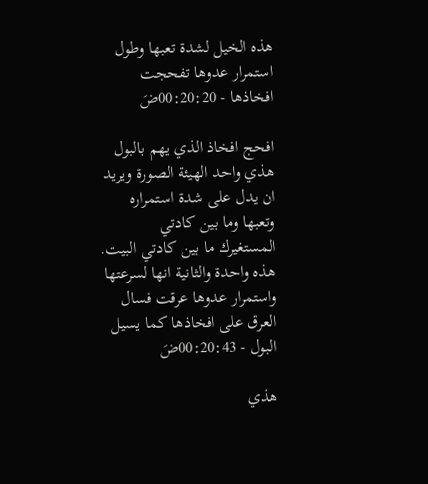هذه الخيل لشدة تعبها وطول استمرار عدوها تفحجت افخاذها - 00:20:20ضَ

افحج افخاذ الذي يهم بالبول هذي واحد الهيئة الصورة ويريد ان يدل على شدة استمراره وتعبها وما بين كادتي المستغيرك ما بين كادتي البيت. هذه واحدة والثانية انها لسرعتها واستمرار عدوها عرقت فسال العرق على افخاذها كما يسيل البول - 00:20:43ضَ

هذي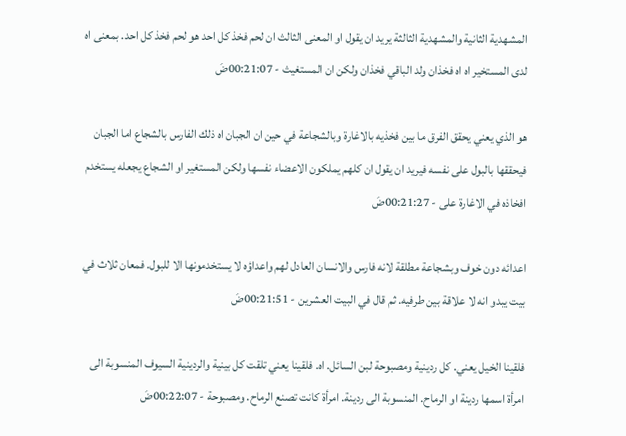المشهدية الثانية والمشهدية الثالثة يريد ان يقول او المعنى الثالث ان لحم فخذ كل احد هو لحم فخذ كل احد. بمعنى اه لدى المستخير اه اه فخذان ولد الباقي فخذان ولكن ان المستغيث - 00:21:07ضَ

هو الذي يعني يحقق الفرق ما بين فخذيه بالاغارة وبالشجاعة في حين ان الجبان اه ذلك الفارس بالشجاع اما الجبان فيحققها بالبول على نفسه فيريد ان يقول ان كلهم يملكون الاعضاء نفسها ولكن المستغير او الشجاع يجعله يستخدم افخاذه في الاغارة على - 00:21:27ضَ

اعدائه دون خوف وبشجاعة مطلقة لانه فارس والانسان العادل لهم واعداؤه لا يستخدمونها الا للبول. فمعان ثلاث في بيت يبدو انه لا علاقة بين طرفيه. ثم قال في البيت العشرين - 00:21:51ضَ

فلقينا الخيل يعني. كل ردينية ومصبوحة لبن السائل. اه. فلقينا يعني تلقت كل بينية والردينية السيوف المنسوبة الى امرأة اسمها ردينة او الرماح. المنسوبة الى ردينة. امرأة كانت تصنع الرماح. ومصبوحة - 00:22:07ضَ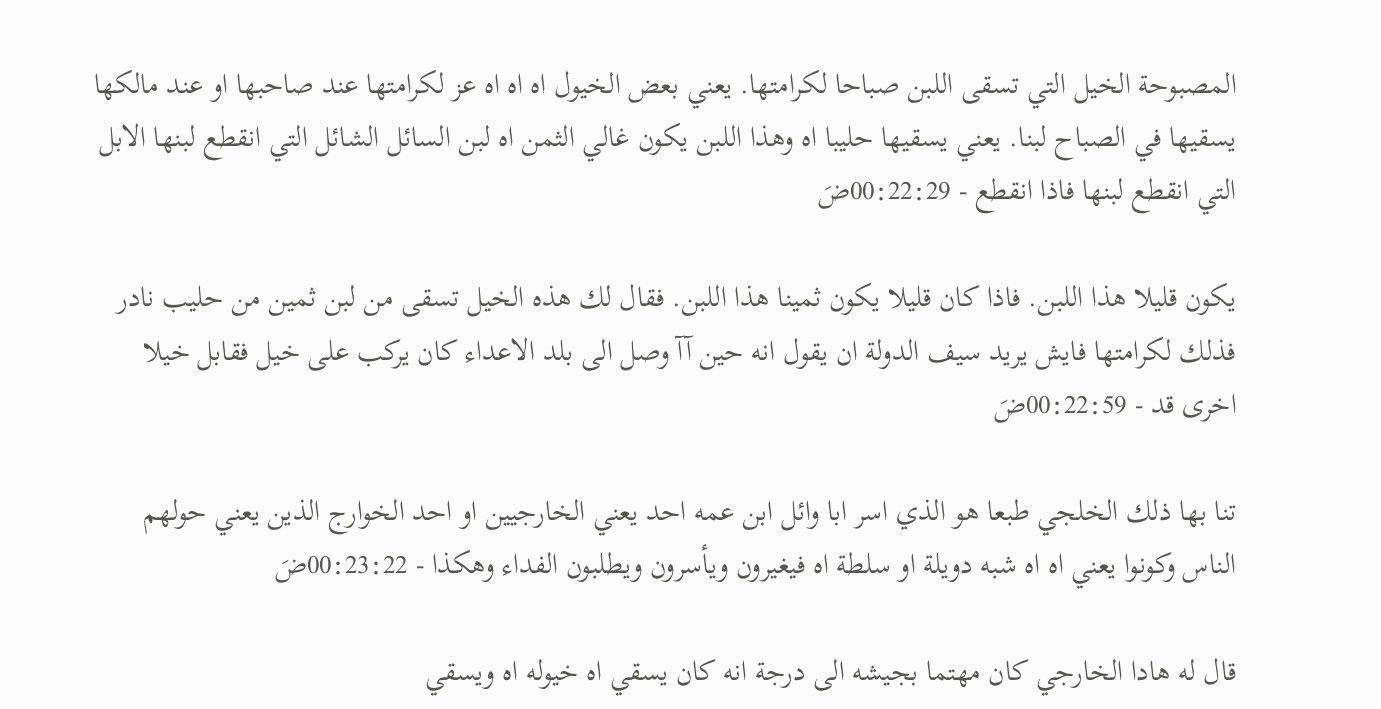المصبوحة الخيل التي تسقى اللبن صباحا لكرامتها. يعني بعض الخيول اه اه اه عز لكرامتها عند صاحبها او عند مالكها يسقيها في الصباح لبنا. يعني يسقيها حليبا اه وهذا اللبن يكون غالي الثمن اه لبن السائل الشائل التي انقطع لبنها الابل التي انقطع لبنها فاذا انقطع - 00:22:29ضَ

يكون قليلا هذا اللبن. فاذا كان قليلا يكون ثمينا هذا اللبن. فقال لك هذه الخيل تسقى من لبن ثمين من حليب نادر فذلك لكرامتها فايش يريد سيف الدولة ان يقول انه حين آآ وصل الى بلد الاعداء كان يركب على خيل فقابل خيلا اخرى قد - 00:22:59ضَ

تنا بها ذلك الخلجي طبعا هو الذي اسر ابا وائل ابن عمه احد يعني الخارجيين او احد الخوارج الذين يعني حولهم الناس وكونوا يعني اه اه شبه دويلة او سلطة اه فيغيرون ويأسرون ويطلبون الفداء وهكذا - 00:23:22ضَ

قال له هادا الخارجي كان مهتما بجيشه الى درجة انه كان يسقي اه خيوله اه ويسقي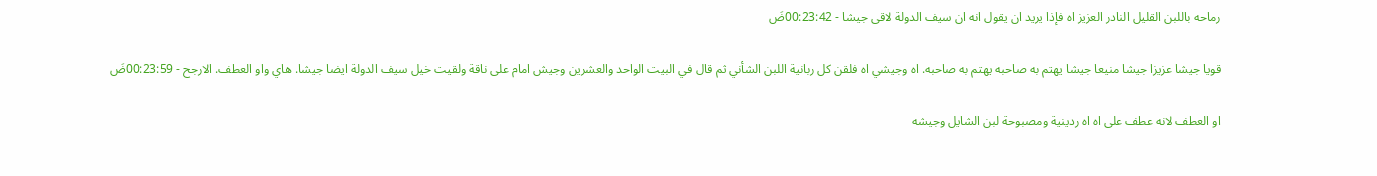رماحه باللبن القليل النادر العزيز اه فإذا يريد ان يقول انه ان سيف الدولة لاقى جيشا - 00:23:42ضَ

قويا جيشا عزيزا جيشا منيعا جيشا يهتم به صاحبه يهتم به صاحبه. اه وجيشي اه فلقن كل ربانية اللبن الشأني ثم قال في البيت الواحد والعشرين وجيش امام على ناقة ولقيت خيل سيف الدولة ايضا جيشا. هاي واو العطف. الارجح - 00:23:59ضَ

او العطف لانه عطف على اه اه ردينية ومصبوحة لبن الشايل وجيشه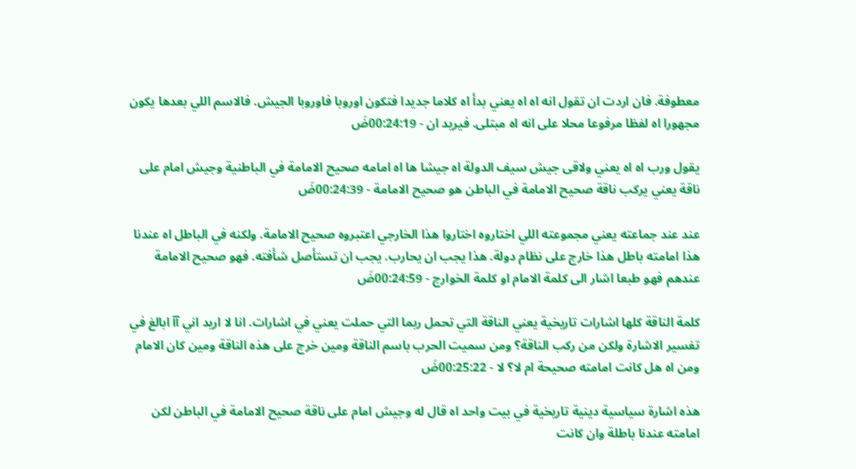معطوفة. فان اردت ان تقول انه اه اه يعني بدأ اه كلاما جديدا فتكون اوروبا فاوروبا الجيش. فالاسم اللي بعدها يكون مجهورا اه لفظا مرفوعا محلا على انه اه مبتلى. فيريد ان - 00:24:19ضَ

يقول ورب اه اه يعني ولاقى جيش سيف الدولة اه جيشا ها اه امامه صحيح الامامة في الباطنية وجيش امام على ناقة يعني يركب ناقة صحيح الامامة في الباطن هو صحيح الامامة - 00:24:39ضَ

عند عند جماعته يعني مجموعته اللي اختاروه اختاروا هذا الخارجي اعتبروه صحيح الامامة. ولكنه في الباطل اه عندنا هذا امامته باطل هذا خارج على نظام دولة. هذا يجب ان يحارب. يجب ان تستأصل شأفته. فهو صحيح الامامة عندهم فهو طبعا اشار الى كلمة الامام او كلمة الخوارج - 00:24:59ضَ

كلمة الناقة كلها اشارات تاريخية يعني الناقة التي تحمل ربما التي حملت يعني في اشارات. انا لا اريد اني آآ ابالغ في تفسير الاشارة ولكن من ركب الناقة؟ ومن سميت الحرب باسم الناقة ومين خرج على هذه الناقة ومين كان الامام ومن اه هل كانت امامته صحيحة ام لا؟ لا - 00:25:22ضَ

هذه اشارة سياسية دينية تاريخية في بيت واحد اه قال له وجيش امام على ناقة صحيح الامامة في الباطن لكن امامته عندنا باطلة وان كانت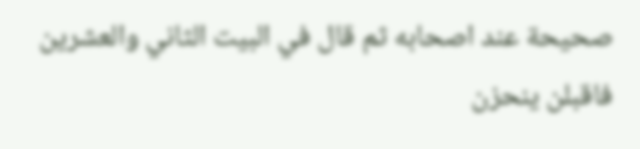صحيحة عند اصحابه ثم قال في البيت الثاني والعشرين فاقبلن ينحزن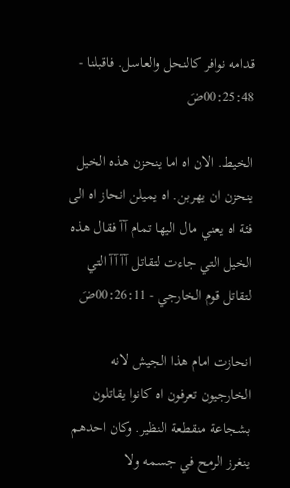قدامه نوافر كالنحل والعاسل. فاقبلنا - 00:25:48ضَ

الخيط. الان اه اما ينحزن هذه الخيل ينحزن ان يهربن. اه يميلن انحاز اه الى فئة اه يعني مال اليها تمام آآ فقال هذه الخيل التي جاءت لتقاتل آآ آآ التي لتقاتل قوم الخارجي - 00:26:11ضَ

انحازت امام هذا الجيش لانه الخارجيون تعرفون اه كانوا يقاتلون بشجاعة منقطعة النظير. وكان احدهم ينغرز الرمح في جسمه ولا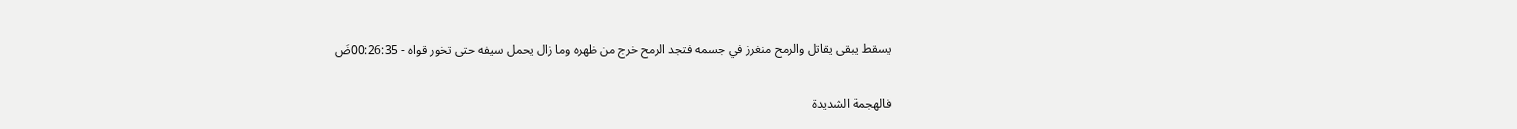يسقط يبقى يقاتل والرمح منغرز في جسمه فتجد الرمح خرج من ظهره وما زال يحمل سيفه حتى تخور قواه - 00:26:35ضَ

فالهجمة الشديدة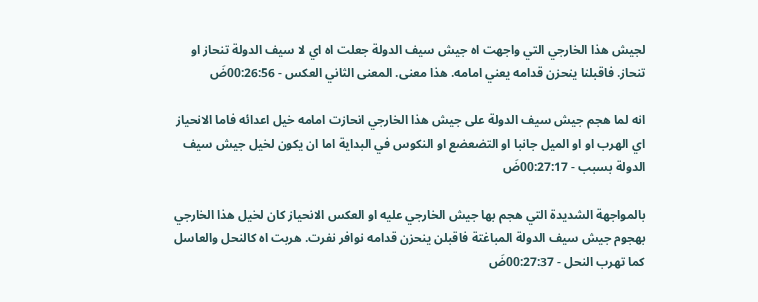لجيش هذا الخارجي التي واجهت اه جيش سيف الدولة جعلت اه اي لا سيف الدولة تنحاز او تنحاز. فاقبلنا ينحزن قدامه يعني امامه. هذا معنى. المعنى الثاني العكس - 00:26:56ضَ

انه لما هجم جيش سيف الدولة على جيش هذا الخارجي انحازت امامه خيل اعدائه فاما الانحياز اي الهرب او او الميل جانبا او التضعضع او النكوس في البداية اما ان يكون لخيل جيش سيف الدولة بسبب - 00:27:17ضَ

بالمواجهة الشديدة التي هجم بها جيش الخارجي عليه او العكس الانحياز كان لخيل هذا الخارجي بهجوم جيش سيف الدولة المباغتة فاقبلن ينحزن قدامه نوافر نفرت. هربت اه كالنحل والعاسل كما تهرب النحل - 00:27:37ضَ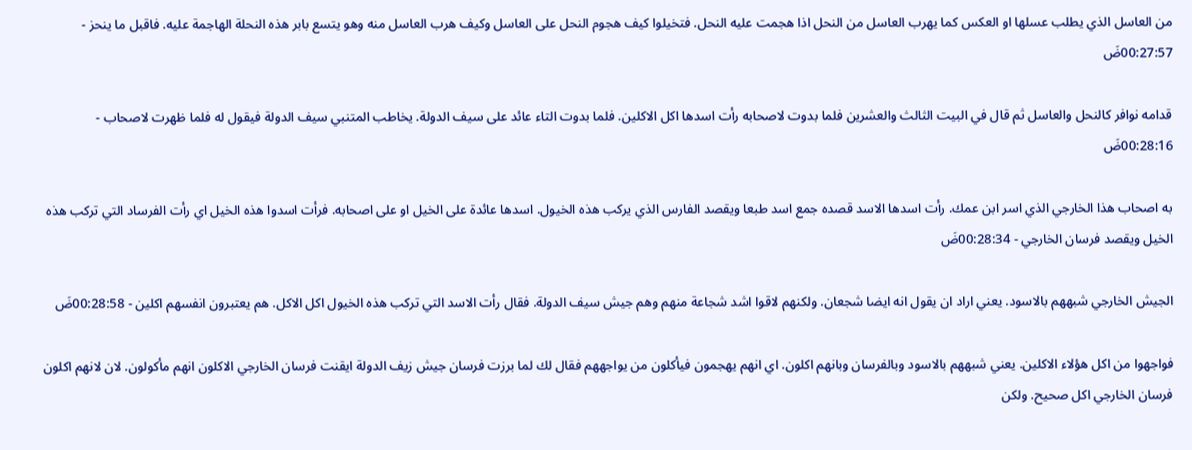من العاسل الذي يطلب عسلها او العكس كما يهرب العاسل من النحل اذا هجمت عليه النحل. فتخيلوا كيف هجوم النحل على العاسل وكيف هرب العاسل منه وهو يتسع بابر هذه النحلة الهاجمة عليه. فاقبل ما ينحز - 00:27:57ضَ

قدامه نوافر كالنحل والعاسل ثم قال في البيت الثالث والعشرين فلما بدوت لاصحابه رأت اسدها اكل الاكلين. فلما بدوت التاء عائد على سيف الدولة. يخاطب المتنبي سيف الدولة فيقول له فلما ظهرت لاصحاب - 00:28:16ضَ

به اصحاب هذا الخارجي الذي اسر ابن عمك. رأت اسدها الاسد قصده جمع اسد طبعا ويقصد الفارس الذي يركب هذه الخيول. اسدها عائدة على الخيل او على اصحابه. فرأت اسدوا هذه الخيل اي رأت الفرساد التي تركب هذه الخيل ويقصد فرسان الخارجي - 00:28:34ضَ

الجيش الخارجي شبههم بالاسود. يعني اراد ان يقول انه ايضا شجعان. ولكنهم لاقوا اشد شجاعة منهم وهم جيش سيف الدولة. فقال رأت الاسد التي تركب هذه الخيول اكل الاكل. هم يعتبرون انفسهم اكلين - 00:28:58ضَ

فواجهوا من اكل هؤلاء الاكلين. يعني شبههم بالاسود وبالفرسان وبانهم اكلون. اي انهم يهجمون فيأكلون من يواجههم فقال لك لما برزت فرسان جيش زيف الدولة ايقنت فرسان الخارجي الاكلون انهم مأكولون. لان لانهم اكلون فرسان الخارجي اكل صحيح. ولكن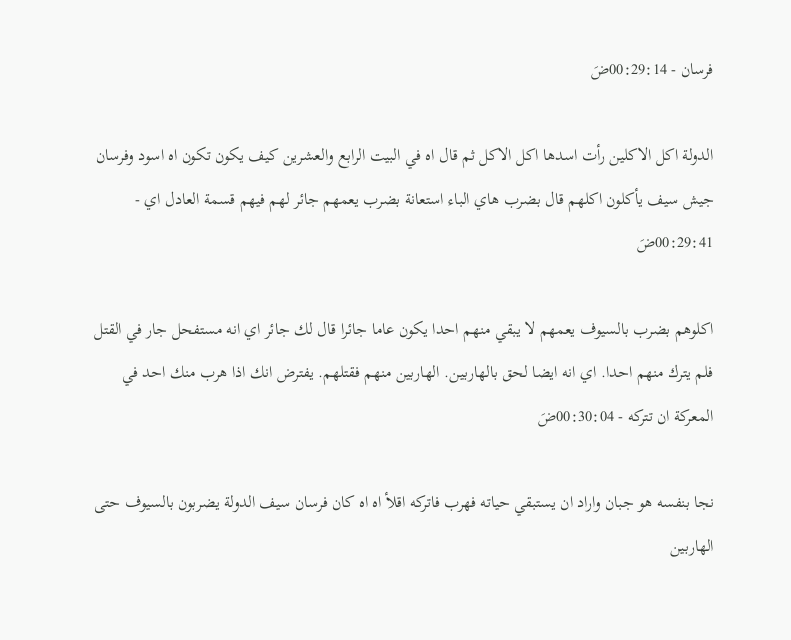فرسان - 00:29:14ضَ

الدولة اكل الاكلين رأت اسدها اكل الاكل ثم قال اه في البيت الرابع والعشرين كيف يكون تكون اه اسود وفرسان جيش سيف يأكلون اكلهم قال بضرب هاي الباء استعانة بضرب يعمهم جائر لهم فيهم قسمة العادل اي - 00:29:41ضَ

اكلوهم بضرب بالسيوف يعمهم لا يبقي منهم احدا يكون عاما جائرا قال لك جائر اي انه مستفحل جار في القتل فلم يترك منهم احدا. اي انه ايضا لحق بالهاربين. الهاربين منهم فقتلهم. يفترض انك اذا هرب منك احد في المعركة ان تتركه - 00:30:04ضَ

نجا بنفسه هو جبان واراد ان يستبقي حياته فهرب فاتركه اقلأ اه اه كان فرسان سيف الدولة يضربون بالسيوف حتى الهاربين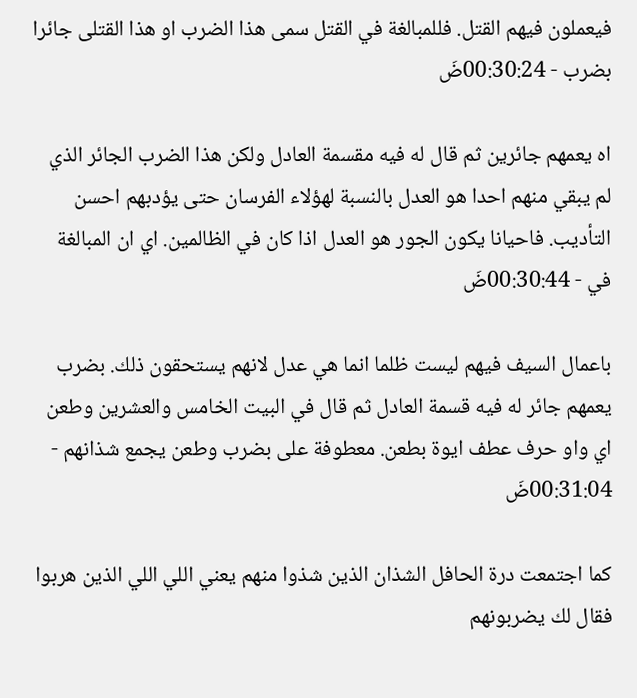فيعملون فيهم القتل. فللمبالغة في القتل سمى هذا الضرب او هذا القتلى جائرا بضرب - 00:30:24ضَ

اه يعمهم جائرين ثم قال له فيه مقسمة العادل ولكن هذا الضرب الجائر الذي لم يبقي منهم احدا هو العدل بالنسبة لهؤلاء الفرسان حتى يؤدبهم احسن التأديب. فاحيانا يكون الجور هو العدل اذا كان في الظالمين. اي ان المبالغة في - 00:30:44ضَ

باعمال السيف فيهم ليست ظلما انما هي عدل لانهم يستحقون ذلك. بضرب يعمهم جائر له فيه قسمة العادل ثم قال في البيت الخامس والعشرين وطعن اي واو حرف عطف ايوة بطعن. معطوفة على بضرب وطعن يجمع شذانهم - 00:31:04ضَ

كما اجتمعت درة الحافل الشذان الذين شذوا منهم يعني اللي اللي الذين هربوا فقال لك يضربونهم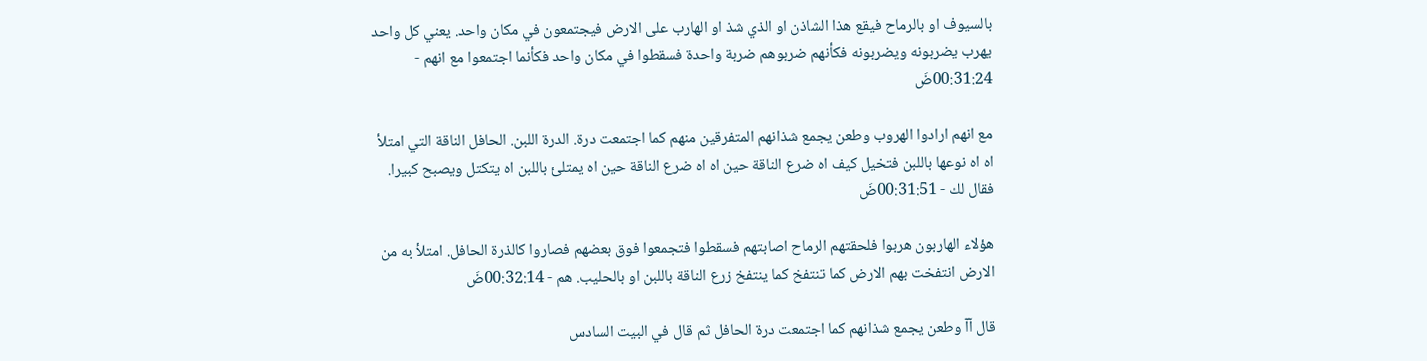بالسيوف او بالرماح فيقع هذا الشاذن او الذي شذ او الهارب على الارض فيجتمعون في مكان واحد. يعني كل واحد يهرب يضربونه ويضربونه فكأنهم ضربوهم ضربة واحدة فسقطوا في مكان واحد فكأنما اجتمعوا مع انهم - 00:31:24ضَ

مع انهم ارادوا الهروب وطعن يجمع شذانهم المتفرقين منهم كما اجتمعت درة. الدرة اللبن. الحافل الناقة التي امتلأ اه اه نوعها باللبن فتخيل كيف اه ضرع الناقة حين اه اه ضرع الناقة حين اه يمتلئ باللبن اه يتكتل ويصبح كبيرا. فقال لك - 00:31:51ضَ

هؤلاء الهاربون هربوا فلحقتهم الرماح اصابتهم فسقطوا فتجمعوا فوق بعضهم فصاروا كالذرة الحافل. امتلأ به من الارض انتفخت بهم الارض كما تنتفخ كما ينتفخ زرع الناقة باللبن او بالحليب. هم - 00:32:14ضَ

قال آآ وطعن يجمع شذانهم كما اجتمعت درة الحافل ثم قال في البيت السادس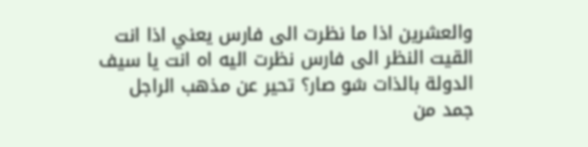والعشرين اذا ما نظرت الى فارس يعني اذا انت القيت النظر الى فارس نظرت اليه اه انت يا سيف الدولة بالذات شو صار؟ تحير عن مذهب الراجل جمد من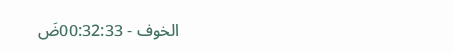الخوف - 00:32:33ضَ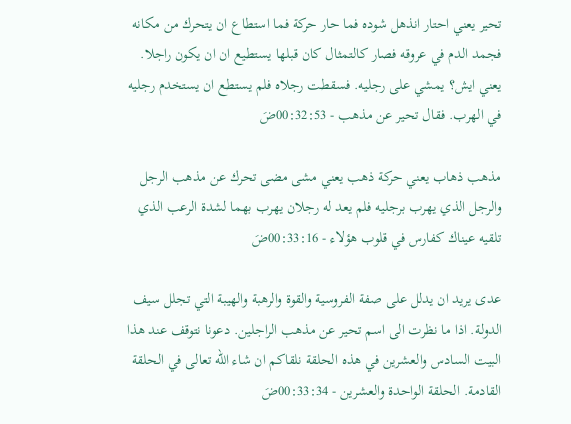تحير يعني احتار انذهل شوده فما حار حركة فما استطاع ان يتحرك من مكانه فجمد الدم في عروقه فصار كالتمثال كان قبلها يستطيع ان ان يكون راجلا. يعني ايش؟ يمشي على رجليه. فسقطت رجلاه فلم يستطع ان يستخدم رجليه في الهرب. فقال تحير عن مذهب - 00:32:53ضَ

مذهب ذهاب يعني حركة ذهب يعني مشى مضى تحرك عن مذهب الرجل والرجل الذي يهرب برجليه فلم يعد له رجلان يهرب بهما لشدة الرعب الذي تلقيه عيناك كفارس في قلوب هؤلاء - 00:33:16ضَ

عدى يريد ان يدلل على صفة الفروسية والقوة والرهبة والهيبة التي تجلل سيف الدولة. اذا ما نظرت الى اسم تحير عن مذهب الراجلين. دعونا نتوقف عند هذا البيت السادس والعشرين في هذه الحلقة نلقاكم ان شاء الله تعالى في الحلقة القادمة. الحلقة الواحدة والعشرين - 00:33:34ضَ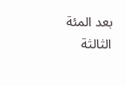بعد المئة الثالثة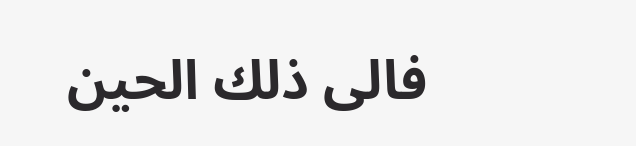فالى ذلك الحين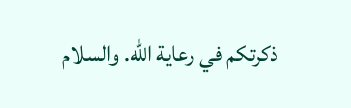ذكرتكم في رعاية الله. والسلام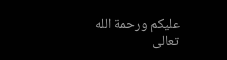عليكم ورحمة الله تعالى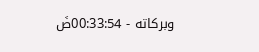وبركاته - 00:33:54ضَ